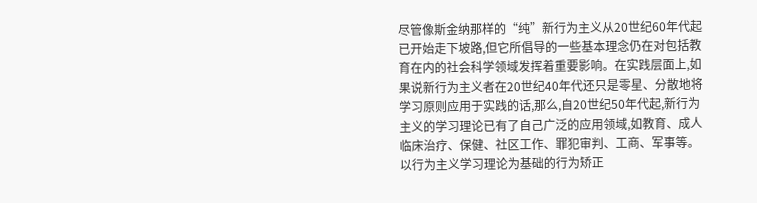尽管像斯金纳那样的“纯”新行为主义从20世纪60年代起已开始走下坡路,但它所倡导的一些基本理念仍在对包括教育在内的社会科学领域发挥着重要影响。在实践层面上,如果说新行为主义者在20世纪40年代还只是零星、分散地将学习原则应用于实践的话,那么,自20世纪50年代起,新行为主义的学习理论已有了自己广泛的应用领域,如教育、成人临床治疗、保健、社区工作、罪犯审判、工商、军事等。以行为主义学习理论为基础的行为矫正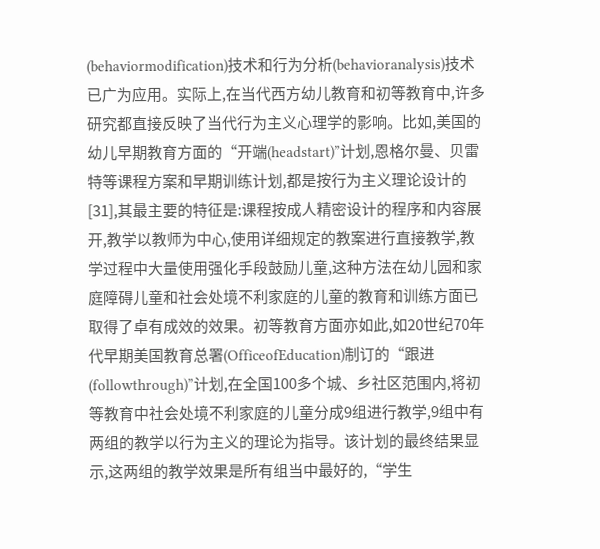(behaviormodification)技术和行为分析(behavioranalysis)技术已广为应用。实际上,在当代西方幼儿教育和初等教育中,许多研究都直接反映了当代行为主义心理学的影响。比如,美国的幼儿早期教育方面的“开端(headstart)”计划,恩格尔曼、贝雷特等课程方案和早期训练计划,都是按行为主义理论设计的[31],其最主要的特征是:课程按成人精密设计的程序和内容展开,教学以教师为中心,使用详细规定的教案进行直接教学,教学过程中大量使用强化手段鼓励儿童,这种方法在幼儿园和家庭障碍儿童和社会处境不利家庭的儿童的教育和训练方面已取得了卓有成效的效果。初等教育方面亦如此,如20世纪70年代早期美国教育总署(OfficeofEducation)制订的“跟进(followthrough)”计划,在全国100多个城、乡社区范围内,将初等教育中社会处境不利家庭的儿童分成9组进行教学,9组中有两组的教学以行为主义的理论为指导。该计划的最终结果显示,这两组的教学效果是所有组当中最好的,“学生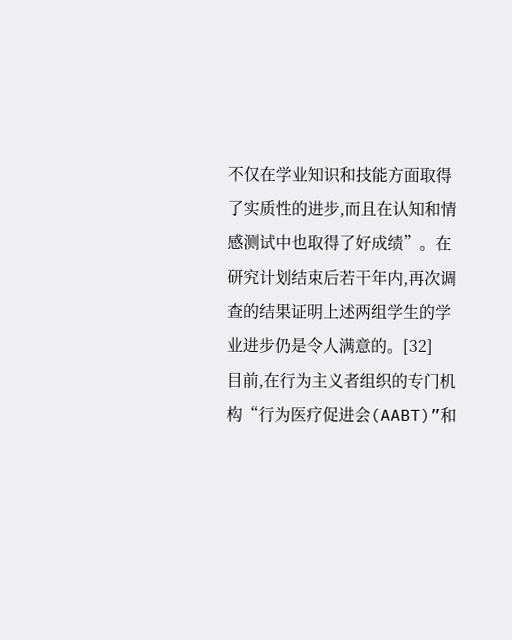不仅在学业知识和技能方面取得了实质性的进步,而且在认知和情感测试中也取得了好成绩”。在研究计划结束后若干年内,再次调查的结果证明上述两组学生的学业进步仍是令人满意的。[32]
目前,在行为主义者组织的专门机构“行为医疗促进会(AABT)”和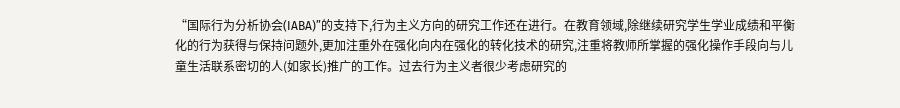“国际行为分析协会(IABA)”的支持下,行为主义方向的研究工作还在进行。在教育领域,除继续研究学生学业成绩和平衡化的行为获得与保持问题外,更加注重外在强化向内在强化的转化技术的研究,注重将教师所掌握的强化操作手段向与儿童生活联系密切的人(如家长)推广的工作。过去行为主义者很少考虑研究的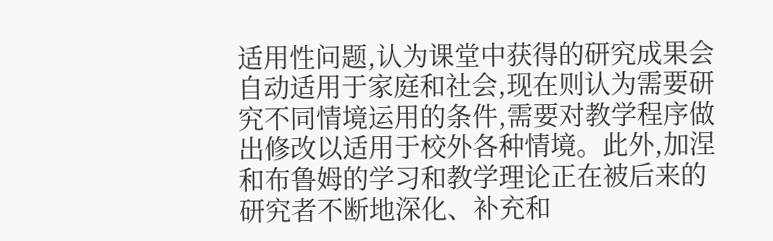适用性问题,认为课堂中获得的研究成果会自动适用于家庭和社会,现在则认为需要研究不同情境运用的条件,需要对教学程序做出修改以适用于校外各种情境。此外,加涅和布鲁姆的学习和教学理论正在被后来的研究者不断地深化、补充和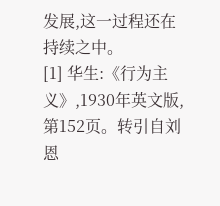发展,这一过程还在持续之中。
[1] 华生:《行为主义》,1930年英文版,第152页。转引自刘恩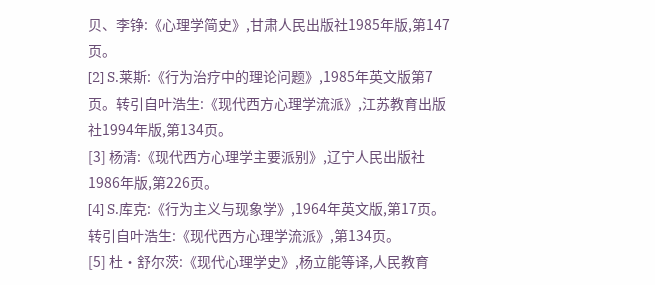贝、李铮:《心理学简史》,甘肃人民出版社1985年版,第147页。
[2] S.莱斯:《行为治疗中的理论问题》,1985年英文版第7页。转引自叶浩生:《现代西方心理学流派》,江苏教育出版社1994年版,第134页。
[3] 杨清:《现代西方心理学主要派别》,辽宁人民出版社1986年版,第226页。
[4] S.库克:《行为主义与现象学》,1964年英文版,第17页。转引自叶浩生:《现代西方心理学流派》,第134页。
[5] 杜·舒尔茨:《现代心理学史》,杨立能等译,人民教育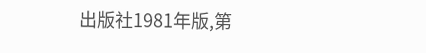出版社1981年版,第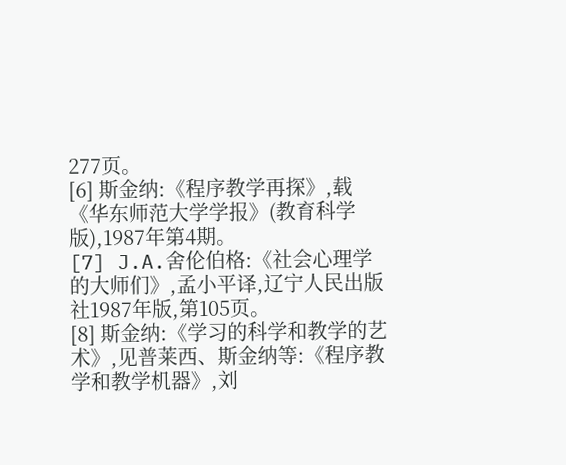277页。
[6] 斯金纳:《程序教学再探》,载《华东师范大学学报》(教育科学版),1987年第4期。
[7] J.A.舍伦伯格:《社会心理学的大师们》,孟小平译,辽宁人民出版社1987年版,第105页。
[8] 斯金纳:《学习的科学和教学的艺术》,见普莱西、斯金纳等:《程序教学和教学机器》,刘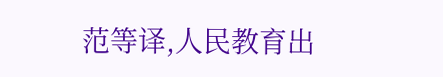范等译,人民教育出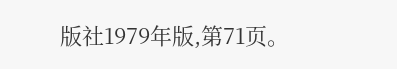版社1979年版,第71页。